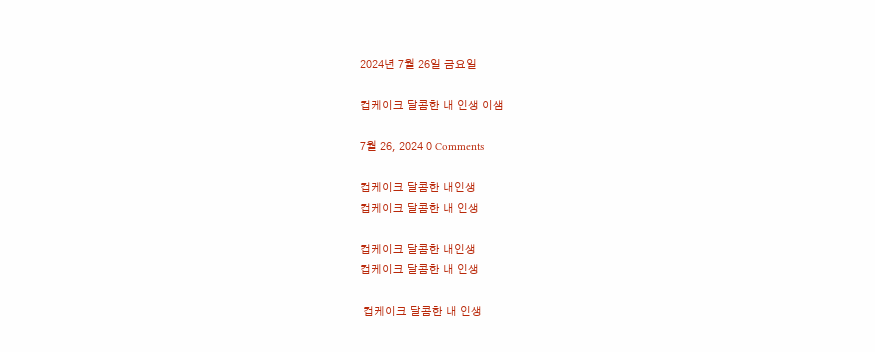2024년 7월 26일 금요일

컵케이크 달콤한 내 인생 이샘

7월 26, 2024 0 Comments

컵케이크 달콤한 내인생
컵케이크 달콤한 내 인생

컵케이크 달콤한 내인생
컵케이크 달콤한 내 인생

 컵케이크 달콤한 내 인생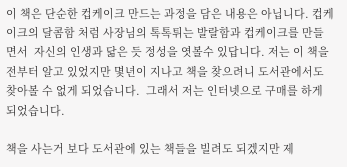이 책은 단순한 컵케이크 만드는 과정을 담은 내용은 아닙니다. 컵케이크의 달콤함 처럼 사장님의 톡톡튀는 발랄함과 컵케이크를 만들면서  자신의 인생과 닮은 듯 정성을 엿볼수 있답니다. 저는 이 책을 전부터 알고 있었지만 몇년이 지나고 책을 찾으려니 도서관에서도 찾아볼 수 없게 되었습니다.  그래서 저는 인터넷으로 구매를 하게 되었습니다.

책을 사는거 보다 도서관에 있는 책들을 빌려도 되겠지만 제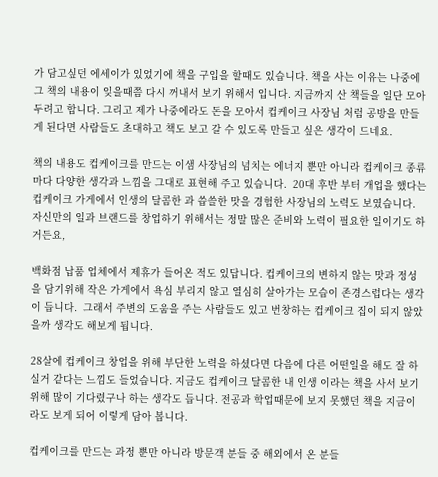가 담고싶던 에세이가 있었기에 책을 구입을 할때도 있습니다. 책을 사는 이유는 나중에 그 책의 내용이 잊을때쯤 다시 꺼내서 보기 위해서 입니다. 지금까지 산 책들을 일단 모아 두려고 합니다. 그리고 제가 나중에라도 돈을 모아서 컵케이크 사장님 처럼 공방을 만들게 된다면 사람들도 초대하고 책도 보고 갈 수 있도록 만들고 싶은 생각이 드네요.

책의 내용도 컵케이크를 만드는 이샘 사장님의 넘치는 에너지 뿐만 아니라 컵케이크 종류마다 다양한 생각과 느낌을 그대로 표현해 주고 있습니다.  20대 후반 부터 개업을 했다는 컵케이크 가게에서 인생의 달콤한 과 씁쓸한 맛을 경험한 사장님의 노력도 보였습니다.  자신만의 일과 브랜드를 창업하기 위해서는 정말 많은 준비와 노력이 필요한 일이기도 하거든요,

백화점 납품 업체에서 제휴가 들어온 적도 있답니다. 컵케이크의 변하지 않는 맛과 정성을 담기위해 작은 가게에서 욕심 부리지 않고 열심히 살아가는 모습이 존경스럽다는 생각이 듭니다.  그래서 주변의 도움을 주는 사람들도 있고 번창하는 컵케이크 집이 되지 않았을까 생각도 해보게 됩니다.

28살에 컵케이크 창업을 위해 부단한 노력을 하셨다면 다음에 다른 어떤일을 해도 잘 하실거 같다는 느낌도 들었습니다. 지금도 컵케이크 달콤한 내 인생 이라는 책을 사서 보기 위해 많이 기다렸구나 하는 생각도 듭니다. 전공과 학업때문에 보지 못했던 책을 지금이라도 보게 되어 이렇게 담아 봅니다.

컵케이크를 만드는 과정 뿐만 아니라 방문객 분들 중 해외에서 온 분들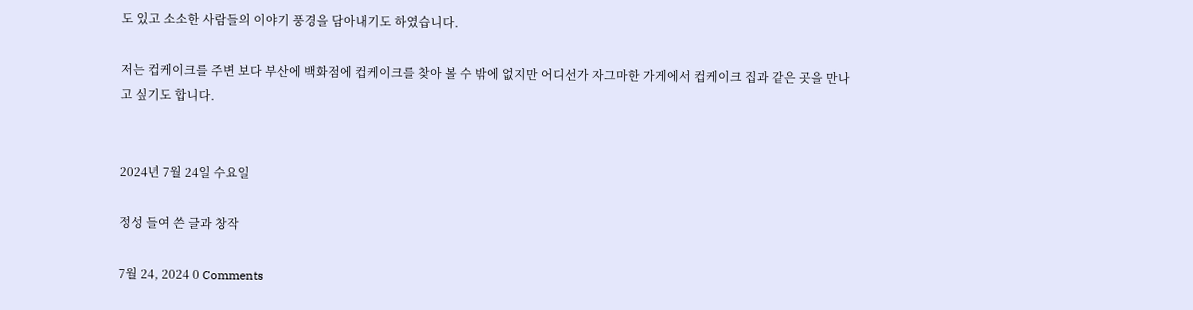도 있고 소소한 사람들의 이야기 풍경을 담아내기도 하였습니다.

저는 컵케이크를 주변 보다 부산에 백화점에 컵케이크를 찾아 볼 수 밖에 없지만 어디선가 자그마한 가게에서 컵케이크 집과 같은 곳을 만나고 싶기도 합니다.


2024년 7월 24일 수요일

정성 들여 쓴 글과 창작

7월 24, 2024 0 Comments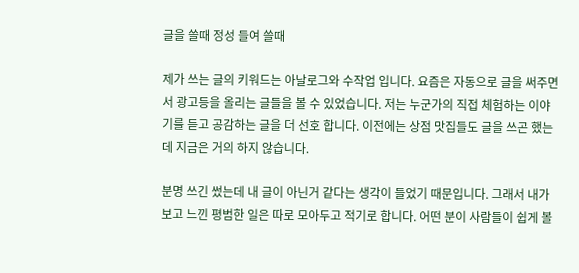글을 쓸때 정성 들여 쓸때

제가 쓰는 글의 키워드는 아날로그와 수작업 입니다. 요즘은 자동으로 글을 써주면서 광고등을 올리는 글들을 볼 수 있었습니다. 저는 누군가의 직접 체험하는 이야기를 듣고 공감하는 글을 더 선호 합니다. 이전에는 상점 맛집들도 글을 쓰곤 했는데 지금은 거의 하지 않습니다.

분명 쓰긴 썼는데 내 글이 아닌거 같다는 생각이 들었기 때문입니다. 그래서 내가 보고 느낀 평범한 일은 따로 모아두고 적기로 합니다. 어떤 분이 사람들이 쉽게 볼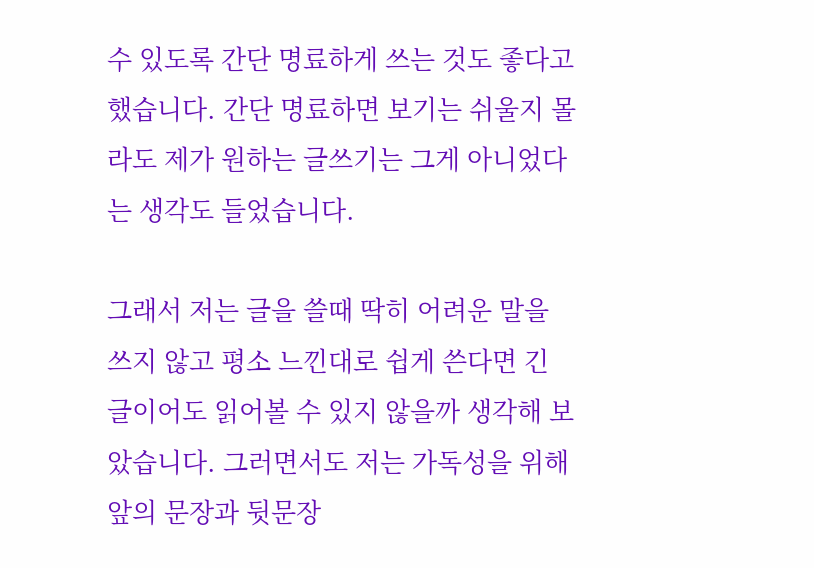수 있도록 간단 명료하게 쓰는 것도 좋다고 했습니다. 간단 명료하면 보기는 쉬울지 몰라도 제가 원하는 글쓰기는 그게 아니었다는 생각도 들었습니다.

그래서 저는 글을 쓸때 딱히 어려운 말을 쓰지 않고 평소 느낀대로 쉽게 쓴다면 긴 글이어도 읽어볼 수 있지 않을까 생각해 보았습니다. 그러면서도 저는 가독성을 위해 앞의 문장과 뒷문장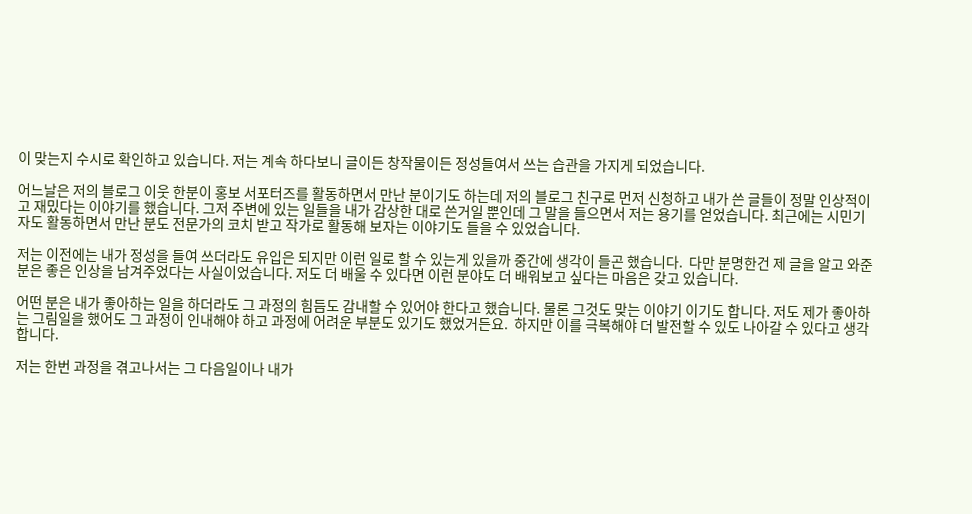이 맞는지 수시로 확인하고 있습니다. 저는 계속 하다보니 글이든 창작물이든 정성들여서 쓰는 습관을 가지게 되었습니다.

어느날은 저의 블로그 이웃 한분이 홍보 서포터즈를 활동하면서 만난 분이기도 하는데 저의 블로그 친구로 먼저 신청하고 내가 쓴 글들이 정말 인상적이고 재밌다는 이야기를 했습니다. 그저 주변에 있는 일들을 내가 감상한 대로 쓴거일 뿐인데 그 말을 들으면서 저는 용기를 얻었습니다. 최근에는 시민기자도 활동하면서 만난 분도 전문가의 코치 받고 작가로 활동해 보자는 이야기도 들을 수 있었습니다.

저는 이전에는 내가 정성을 들여 쓰더라도 유입은 되지만 이런 일로 할 수 있는게 있을까 중간에 생각이 들곤 했습니다.  다만 분명한건 제 글을 알고 와준 분은 좋은 인상을 남겨주었다는 사실이었습니다. 저도 더 배울 수 있다면 이런 분야도 더 배워보고 싶다는 마음은 갖고 있습니다.

어떤 분은 내가 좋아하는 일을 하더라도 그 과정의 힘듬도 감내할 수 있어야 한다고 했습니다. 물론 그것도 맞는 이야기 이기도 합니다. 저도 제가 좋아하는 그림일을 했어도 그 과정이 인내해야 하고 과정에 어려운 부분도 있기도 했었거든요.  하지만 이를 극복해야 더 발전할 수 있도 나아갈 수 있다고 생각 합니다.

저는 한번 과정을 겪고나서는 그 다음일이나 내가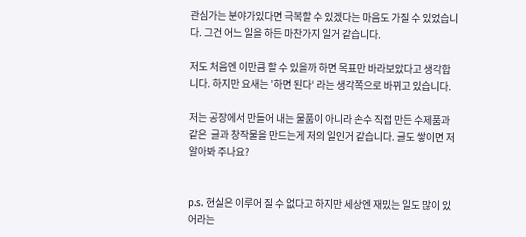관심가는 분야가있다면 극복할 수 있겠다는 마음도 가질 수 있었습니다. 그건 어느 일을 하든 마찬가지 일거 같습니다.

저도 처음엔 이만큼 할 수 있을까 하면 목표만 바라보았다고 생각합니다. 하지만 요새는 ’하면 된다‘ 라는 생각쪽으로 바뀌고 있습니다.

저는 공장에서 만들어 내는 물품이 아니라 손수 직접 만든 수제품과 같은  글과 창작물을 만드는게 저의 일인거 같습니다. 글도 쌓이면 저 알아봐 주나요?


p.s. 현실은 이루어 질 수 없다고 하지만 세상엔 재밌는 일도 많이 있어라는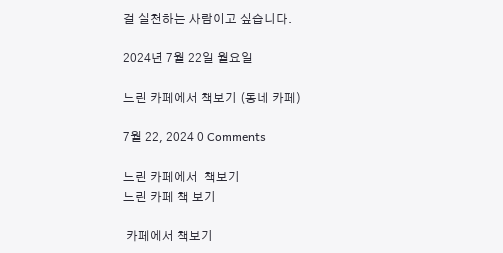걸 실천하는 사람이고 싶습니다.

2024년 7월 22일 월요일

느린 카페에서 책보기 (동네 카페)

7월 22, 2024 0 Comments

느린 카페에서  책보기
느린 카페 책 보기

 카페에서 책보기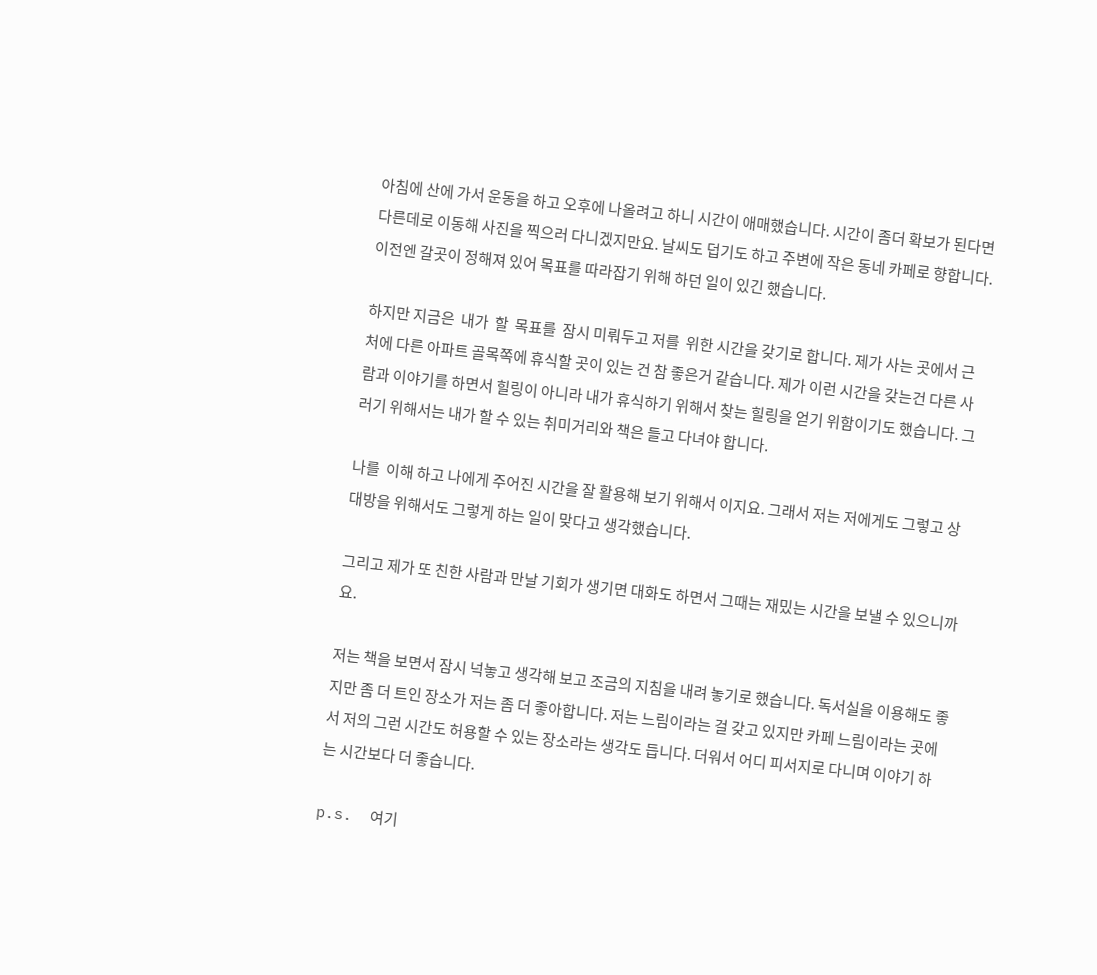아침에 산에 가서 운동을 하고 오후에 나올려고 하니 시간이 애매했습니다. 시간이 좀더 확보가 된다면 다른데로 이동해 사진을 찍으러 다니겠지만요. 날씨도 덥기도 하고 주변에 작은 동네 카페로 향합니다. 이전엔 갈곳이 정해져 있어 목표를 따라잡기 위해 하던 일이 있긴 했습니다.

하지만 지금은  내가  할  목표를  잠시 미뤄두고 저를  위한 시간을 갖기로 합니다. 제가 사는 곳에서 근처에 다른 아파트 골목쪽에 휴식할 곳이 있는 건 참 좋은거 같습니다. 제가 이런 시간을 갖는건 다른 사람과 이야기를 하면서 힐링이 아니라 내가 휴식하기 위해서 찾는 힐링을 얻기 위함이기도 했습니다. 그러기 위해서는 내가 할 수 있는 취미거리와 책은 들고 다녀야 합니다.

나를  이해 하고 나에게 주어진 시간을 잘 활용해 보기 위해서 이지요. 그래서 저는 저에게도 그렇고 상대방을 위해서도 그렇게 하는 일이 맞다고 생각했습니다.

그리고 제가 또 친한 사람과 만날 기회가 생기면 대화도 하면서 그때는 재밌는 시간을 보낼 수 있으니까요.

저는 책을 보면서 잠시 넉놓고 생각해 보고 조금의 지침을 내려 놓기로 했습니다. 독서실을 이용해도 좋지만 좀 더 트인 장소가 저는 좀 더 좋아합니다. 저는 느림이라는 걸 갖고 있지만 카페 느림이라는 곳에서 저의 그런 시간도 허용할 수 있는 장소라는 생각도 듭니다. 더워서 어디 피서지로 다니며 이야기 하는 시간보다 더 좋습니다.

p.s.  여기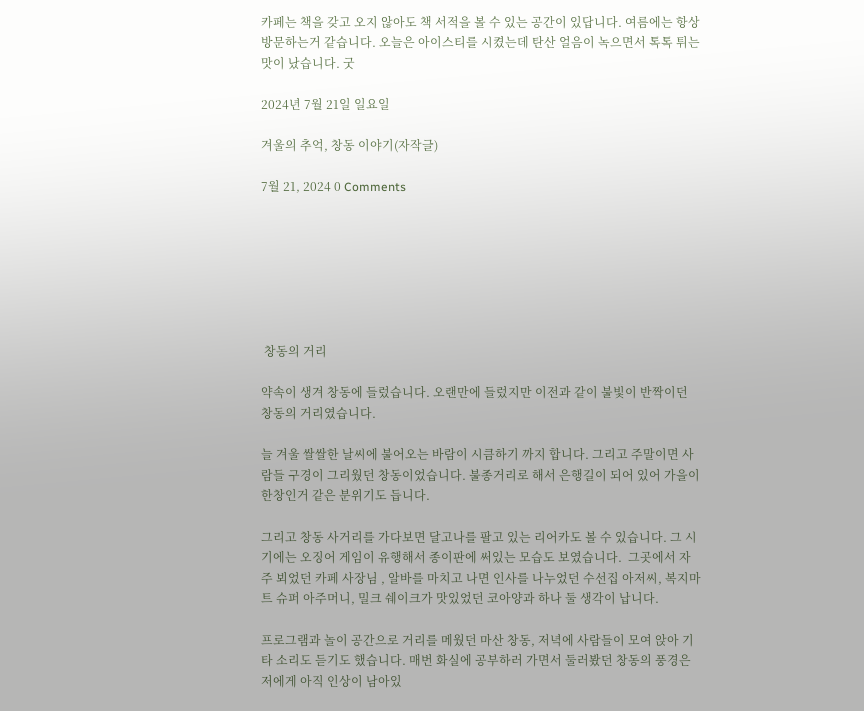카페는 책을 갖고 오지 않아도 책 서적을 볼 수 있는 공간이 있답니다. 여름에는 항상 방문하는거 같습니다. 오늘은 아이스티를 시켰는데 탄산 얼음이 녹으면서 톡톡 튀는 맛이 났습니다. 굿

2024년 7월 21일 일요일

겨울의 추억, 창동 이야기(자작글)

7월 21, 2024 0 Comments







 창동의 거리

약속이 생겨 창동에 들렀습니다. 오랜만에 들렀지만 이전과 같이 불빛이 반짝이던 창동의 거리였습니다.

늘 겨울 쌀쌀한 날씨에 불어오는 바람이 시큼하기 까지 합니다. 그리고 주말이면 사람들 구경이 그리웠던 창동이었습니다. 불종거리로 해서 은행길이 되어 있어 가을이 한창인거 같은 분위기도 듭니다.

그리고 창동 사거리를 가다보면 달고나를 팔고 있는 리어카도 볼 수 있습니다. 그 시기에는 오징어 게임이 유행해서 종이판에 써있는 모습도 보였습니다.  그곳에서 자주 뵈었던 카페 사장님 , 알바를 마치고 나면 인사를 나누었던 수선집 아저씨, 복지마트 슈퍼 아주머니, 밀크 쉐이크가 맛있었던 코아양과 하나 둘 생각이 납니다.

프로그램과 놀이 공간으로 거리를 메웠던 마산 창동, 저녁에 사람들이 모여 앉아 기타 소리도 듣기도 했습니다. 매번 화실에 공부하러 가면서 둘러봤던 창동의 풍경은 저에게 아직 인상이 남아있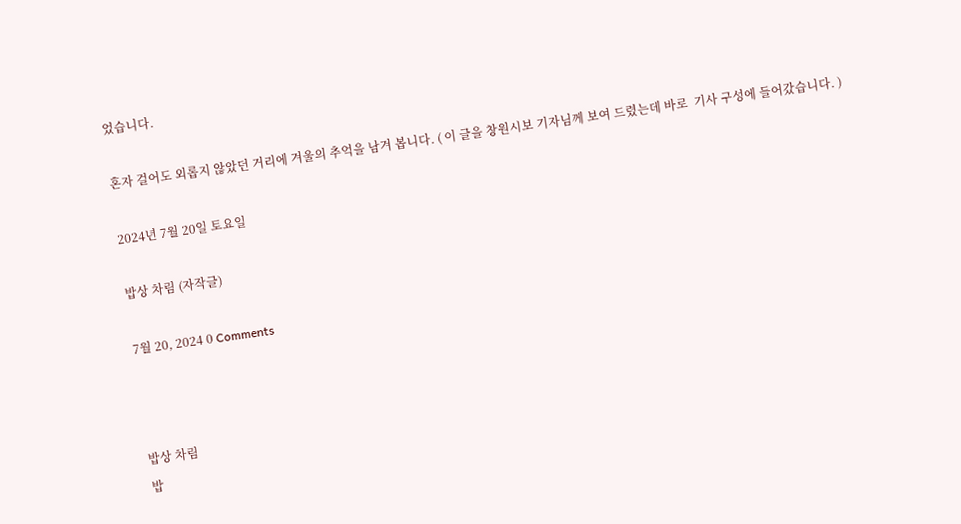었습니다.

혼자 걸어도 외롭지 않았던 거리에 겨울의 추억을 남겨 봅니다. ( 이 글을 창원시보 기자님께 보여 드렸는데 바로  기사 구성에 들어갔습니다. )

2024년 7월 20일 토요일

밥상 차림 (자작글)

7월 20, 2024 0 Comments



밥상 차림
밥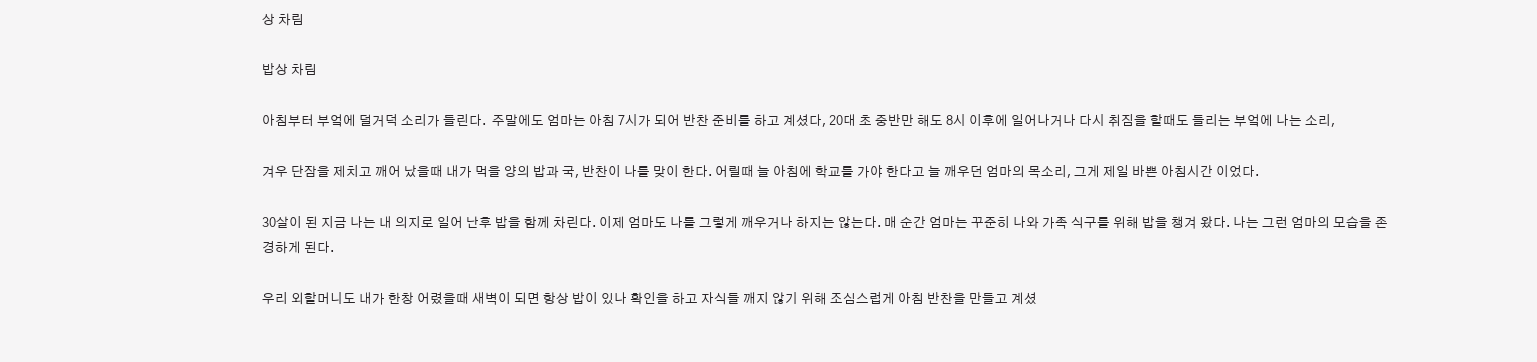상 차림

밥상 차림

아침부터 부엌에 덜거덕 소리가 들린다.  주말에도 엄마는 아침 7시가 되어 반찬 준비를 하고 계셨다, 20대 초 중반만 해도 8시 이후에 일어나거나 다시 취짐을 할때도 들리는 부엌에 나는 소리,

겨우 단잠을 제치고 깨어 났을때 내가 먹을 양의 밥과 국, 반찬이 나를 맞이 한다. 어릴때 늘 아침에 학교를 가야 한다고 늘 깨우던 엄마의 목소리, 그게 제일 바쁜 아침시간 이었다.

30살이 된 지금 나는 내 의지로 일어 난후 밥을 함께 차린다. 이제 엄마도 나를 그렇게 깨우거나 하지는 않는다. 매 순간 엄마는 꾸준히 나와 가족 식구를 위해 밥을 챙겨 왔다. 나는 그런 엄마의 모습을 존경하게 된다.

우리 외할머니도 내가 한창 어렸을때 새벽이 되면 항상 밥이 있나 확인을 하고 자식들 깨지 않기 위해 조심스럽게 아침 반찬을 만들고 계셨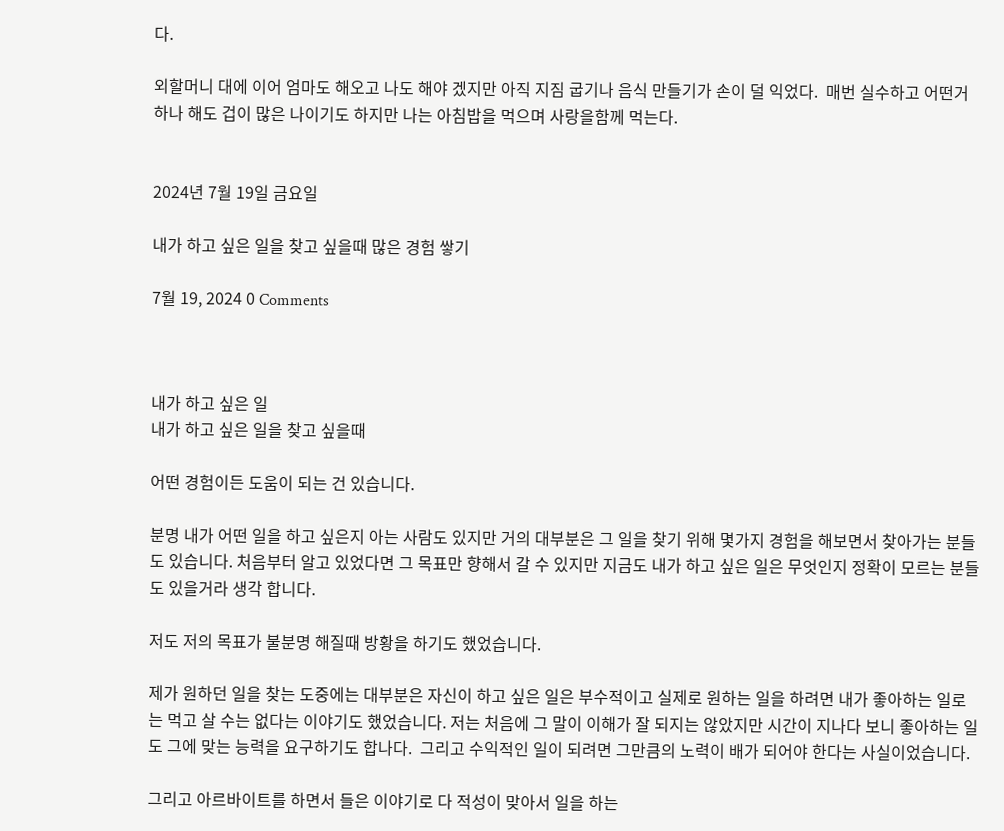다.

외할머니 대에 이어 엄마도 해오고 나도 해야 겠지만 아직 지짐 굽기나 음식 만들기가 손이 덜 익었다.  매번 실수하고 어떤거 하나 해도 겁이 많은 나이기도 하지만 나는 아침밥을 먹으며 사랑을함께 먹는다.


2024년 7월 19일 금요일

내가 하고 싶은 일을 찾고 싶을때 많은 경험 쌓기

7월 19, 2024 0 Comments



내가 하고 싶은 일
내가 하고 싶은 일을 찾고 싶을때

어떤 경험이든 도움이 되는 건 있습니다.

분명 내가 어떤 일을 하고 싶은지 아는 사람도 있지만 거의 대부분은 그 일을 찾기 위해 몇가지 경험을 해보면서 찾아가는 분들도 있습니다. 처음부터 알고 있었다면 그 목표만 향해서 갈 수 있지만 지금도 내가 하고 싶은 일은 무엇인지 정확이 모르는 분들도 있을거라 생각 합니다.

저도 저의 목표가 불분명 해질때 방황을 하기도 했었습니다.

제가 원하던 일을 찾는 도중에는 대부분은 자신이 하고 싶은 일은 부수적이고 실제로 원하는 일을 하려면 내가 좋아하는 일로는 먹고 살 수는 없다는 이야기도 했었습니다. 저는 처음에 그 말이 이해가 잘 되지는 않았지만 시간이 지나다 보니 좋아하는 일도 그에 맞는 능력을 요구하기도 합나다.  그리고 수익적인 일이 되려면 그만큼의 노력이 배가 되어야 한다는 사실이었습니다.

그리고 아르바이트를 하면서 들은 이야기로 다 적성이 맞아서 일을 하는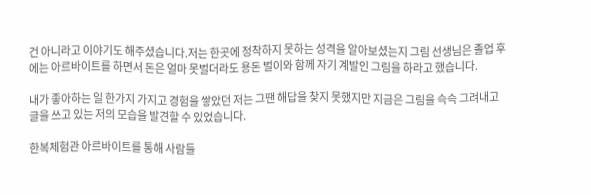건 아니라고 이야기도 해주셨습니다.저는 한곳에 정착하지 못하는 성격을 알아보셨는지 그림 선생님은 졸업 후에는 아르바이트를 하면서 돈은 얼마 못벌더라도 용돈 벌이와 함께 자기 계발인 그림을 하라고 했습니다.

내가 좋아하는 일 한가지 가지고 경험을 쌓았던 저는 그땐 해답을 찾지 못했지만 지금은 그림을 슥슥 그려내고  글을 쓰고 있는 저의 모습을 발견할 수 있었습니다.

한복체험관 아르바이트를 통해 사람들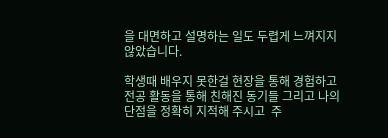을 대면하고 설명하는 일도 두렵게 느껴지지 않았습니다.

학생때 배우지 못한걸 현장을 통해 경험하고 전공 활동을 통해 친해진 동기들 그리고 나의 단점을 정확히 지적해 주시고  주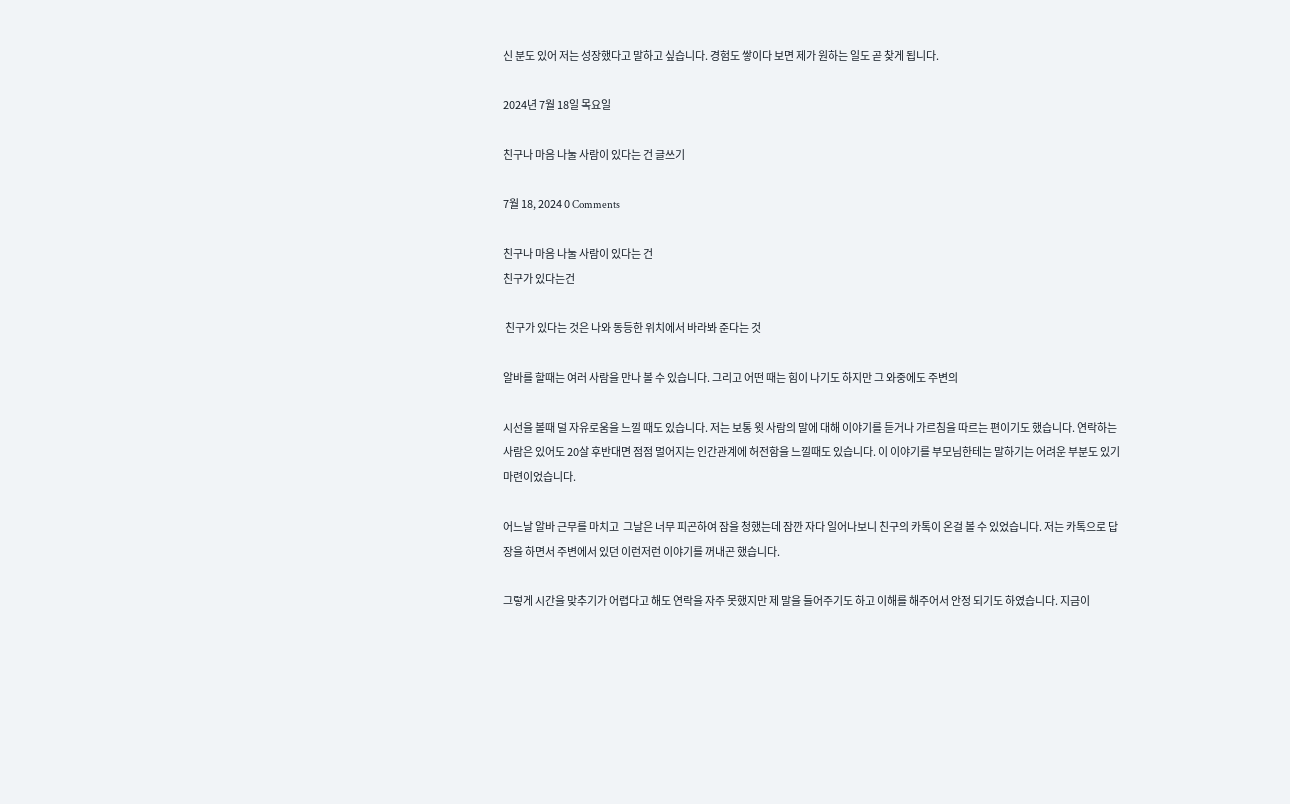신 분도 있어 저는 성장했다고 말하고 싶습니다. 경험도 쌓이다 보면 제가 원하는 일도 곧 찾게 됩니다.

2024년 7월 18일 목요일

친구나 마음 나눌 사람이 있다는 건 글쓰기

7월 18, 2024 0 Comments

친구나 마음 나눌 사람이 있다는 건
친구가 있다는건

 친구가 있다는 것은 나와 동등한 위치에서 바라봐 준다는 것

알바를 할때는 여러 사람을 만나 볼 수 있습니다. 그리고 어떤 때는 힘이 나기도 하지만 그 와중에도 주변의

시선을 볼때 덜 자유로움을 느낄 때도 있습니다. 저는 보통 윗 사람의 말에 대해 이야기를 듣거나 가르침을 따르는 편이기도 했습니다. 연락하는 사람은 있어도 20살 후반대면 점점 멀어지는 인간관계에 허전함을 느낄때도 있습니다. 이 이야기를 부모님한테는 말하기는 어려운 부분도 있기 마련이었습니다.

어느날 알바 근무를 마치고  그날은 너무 피곤하여 잠을 청했는데 잠깐 자다 일어나보니 친구의 카톡이 온걸 볼 수 있었습니다. 저는 카톡으로 답장을 하면서 주변에서 있던 이런저런 이야기를 꺼내곤 했습니다.

그렇게 시간을 맞추기가 어렵다고 해도 연락을 자주 못했지만 제 말을 들어주기도 하고 이해를 해주어서 안정 되기도 하였습니다. 지금이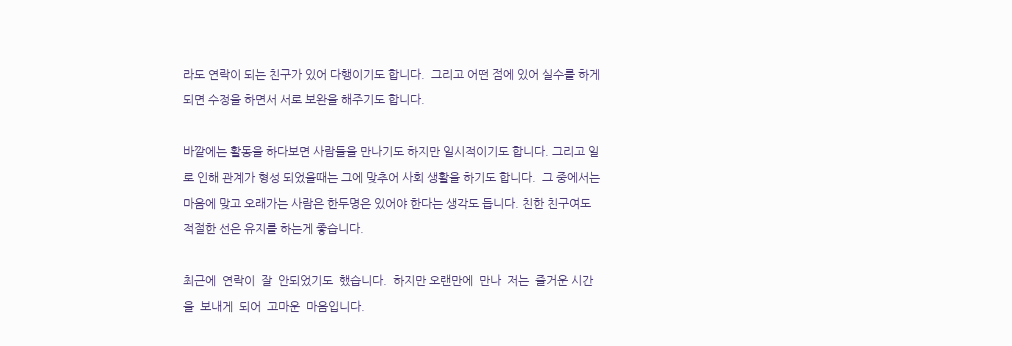라도 연락이 되는 친구가 있어 다행이기도 합니다.  그리고 어떤 점에 있어 실수를 하게 되면 수정을 하면서 서로 보완을 해주기도 합니다.

바깥에는 활동을 하다보면 사람들을 만나기도 하지만 일시적이기도 합니다. 그리고 일로 인해 관계가 형성 되었을때는 그에 맞추어 사회 생활을 하기도 합니다.  그 중에서는 마음에 맞고 오래가는 사람은 한두명은 있어야 한다는 생각도 듭니다. 친한 친구여도 적절한 선은 유지를 하는게 좋습니다.

최근에  연락이  잘  안되었기도  했습니다.  하지만 오랜만에  만나  저는  즐거운 시간을  보내게  되어  고마운  마음입니다.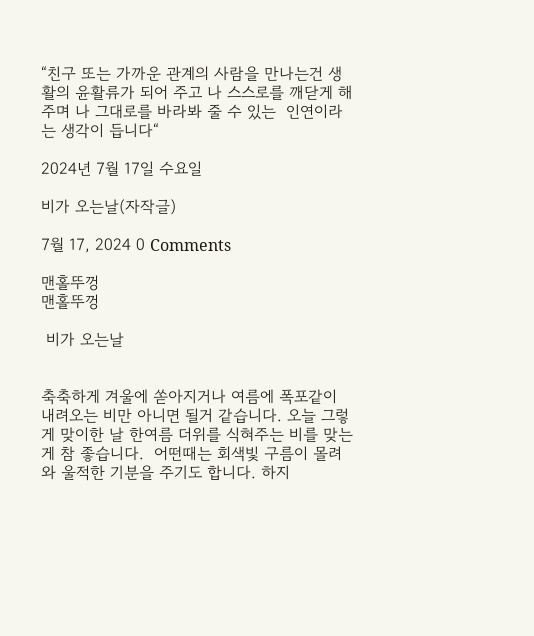“친구 또는 가까운 관계의 사람을 만나는건 생활의 윤활류가 되어 주고 나 스스로를 깨닫게 해주며 나 그대로를 바라봐 줄 수 있는  인연이라는 생각이 듭니다“

2024년 7월 17일 수요일

비가 오는날(자작글)

7월 17, 2024 0 Comments

맨홀뚜껑
맨홀뚜껑

 비가 오는날


축축하게 겨울에 쏟아지거나 여름에 폭포같이 내려오는 비만 아니면 될거 같습니다. 오늘 그렇게 맞이한 날 한여름 더위를 식혀주는 비를 맞는게 참 좋습니다.  어떤때는 회색빛 구름이 몰려와 울적한 기분을 주기도 합니다. 하지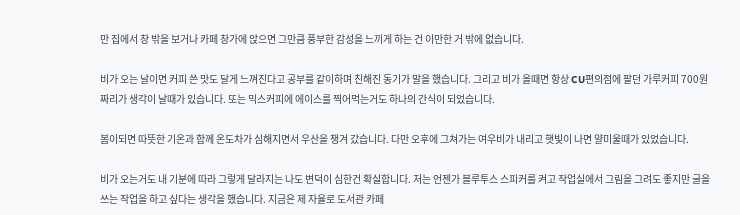만 집에서 창 밖을 보거나 카페 창가에 앉으면 그만큼 풍부한 감성을 느끼게 하는 건 이만한 거 밖에 없습니다.

비가 오는 날이면 커피 쓴 맛도 달게 느껴진다고 공부를 같이하며 친해진 동기가 말을 했습니다. 그리고 비가 올때면 항상 CU편의점에 팔던 가루커피 700원짜리가 생각이 날때가 있습니다. 또는 믹스커피에 에이스를 찍어먹는거도 하나의 간식이 되었습니다.

봄이되면 따뜻한 기온과 함께 온도차가 심해지면서 우산을 챙겨 갔습니다. 다만 오후에 그쳐가는 여우비가 내리고 햇빛이 나면 얄미울때가 있었습니다.

비가 오는거도 내 기분에 따라 그렇게 달라지는 나도 변덕이 심한건 확실합니다. 저는 언젠가 블루투스 스피커를 켜고 작업실에서 그림을 그려도 좋지만 글을 쓰는 작업을 하고 싶다는 생각을 했습니다. 지금은 제 자율로 도서관 카페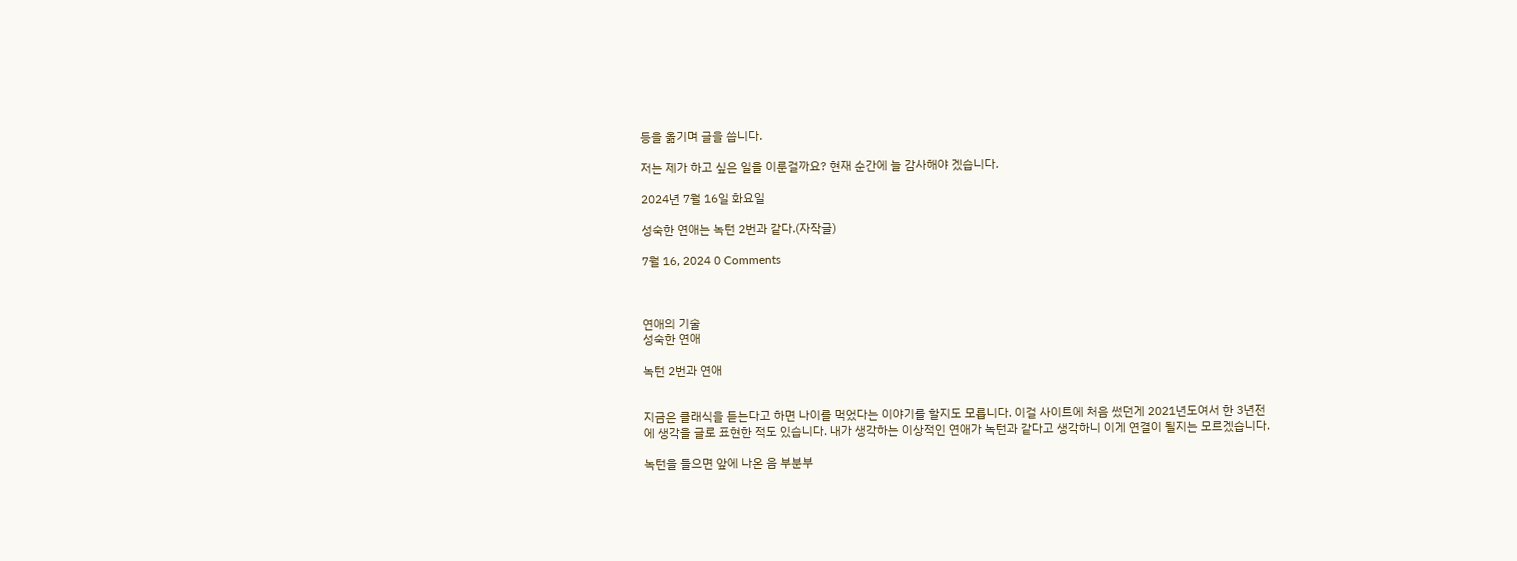등을 옮기며 글을 씁니다.

저는 제가 하고 싶은 일을 이룬걸까요? 현재 순간에 늘 감사해야 겠습니다.

2024년 7월 16일 화요일

성숙한 연애는 녹턴 2번과 같다.(자작글)

7월 16, 2024 0 Comments



연애의 기술
성숙한 연애

녹턴 2번과 연애


지금은 클래식을 듣는다고 하면 나이를 먹었다는 이야기를 할지도 모릅니다. 이걸 사이트에 처음 썼던게 2021년도여서 한 3년전에 생각을 글로 표현한 적도 있습니다. 내가 생각하는 이상적인 연애가 녹턴과 같다고 생각하니 이게 연결이 될지는 모르겠습니다.

녹턴을 들으면 앞에 나온 음 부분부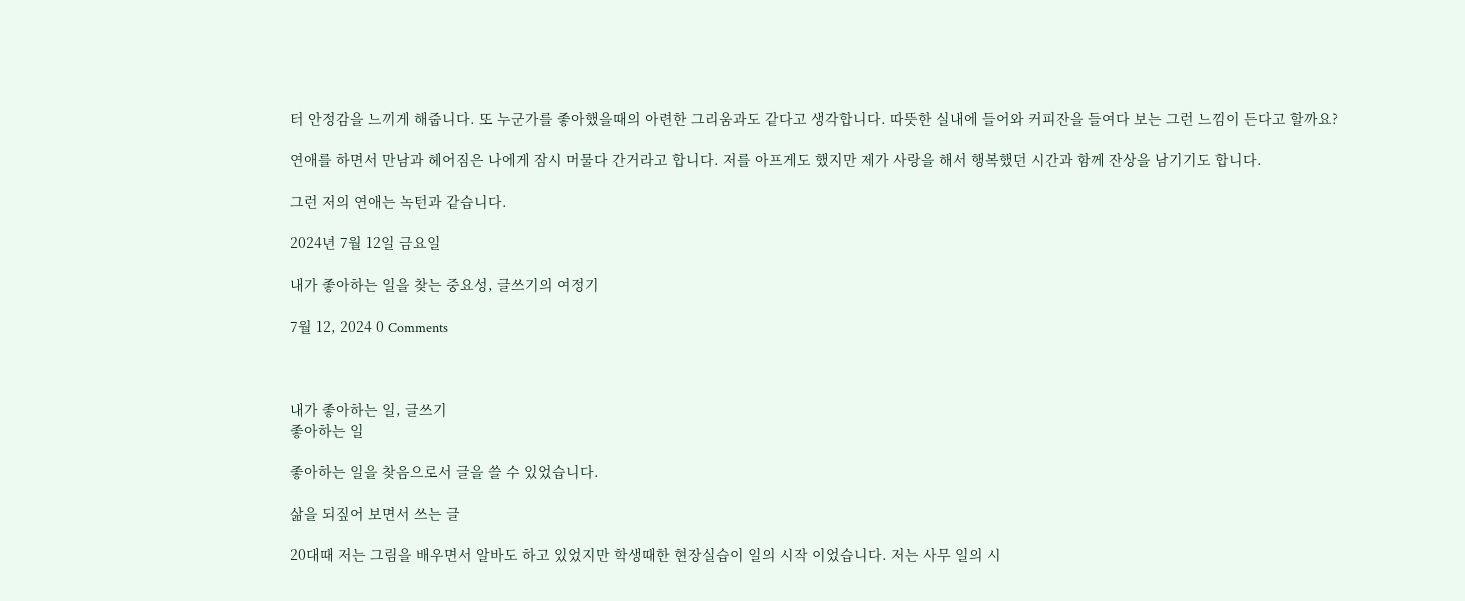터 안정감을 느끼게 해줍니다. 또 누군가를 좋아했을때의 아련한 그리움과도 같다고 생각합니다. 따뜻한 실내에 들어와 커피잔을 들여다 보는 그런 느낌이 든다고 할까요?

연애를 하면서 만남과 헤어짐은 나에게 잠시 머물다 간거라고 합니다. 저를 아프게도 했지만 제가 사랑을 해서 행복했던 시간과 함께 잔상을 남기기도 합니다.

그런 저의 연애는 녹턴과 같습니다.

2024년 7월 12일 금요일

내가 좋아하는 일을 찾는 중요성, 글쓰기의 여정기

7월 12, 2024 0 Comments



내가 좋아하는 일, 글쓰기
좋아하는 일

좋아하는 일을 찾음으로서 글을 쓸 수 있었습니다.

삶을 되짚어 보면서 쓰는 글

20대때 저는 그림을 배우면서 알바도 하고 있었지만 학생때한 현장실습이 일의 시작 이었습니다. 저는 사무 일의 시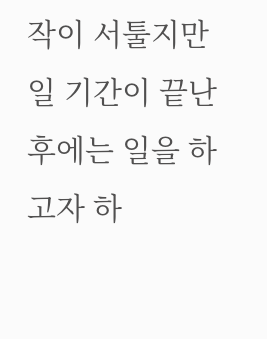작이 서툴지만 일 기간이 끝난 후에는 일을 하고자 하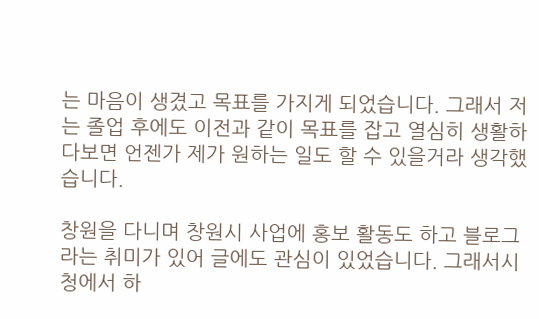는 마음이 생겼고 목표를 가지게 되었습니다. 그래서 저는 졸업 후에도 이전과 같이 목표를 잡고 열심히 생활하다보면 언젠가 제가 원하는 일도 할 수 있을거라 생각했습니다.

창원을 다니며 창원시 사업에 홍보 활동도 하고 블로그라는 취미가 있어 글에도 관심이 있었습니다. 그래서시청에서 하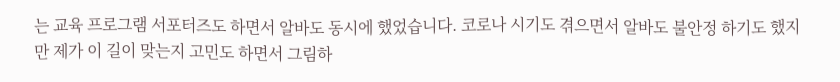는 교육 프로그램 서포터즈도 하면서 알바도 동시에 했었습니다. 코로나 시기도 겪으면서 알바도 불안정 하기도 했지만 제가 이 길이 맞는지 고민도 하면서 그림하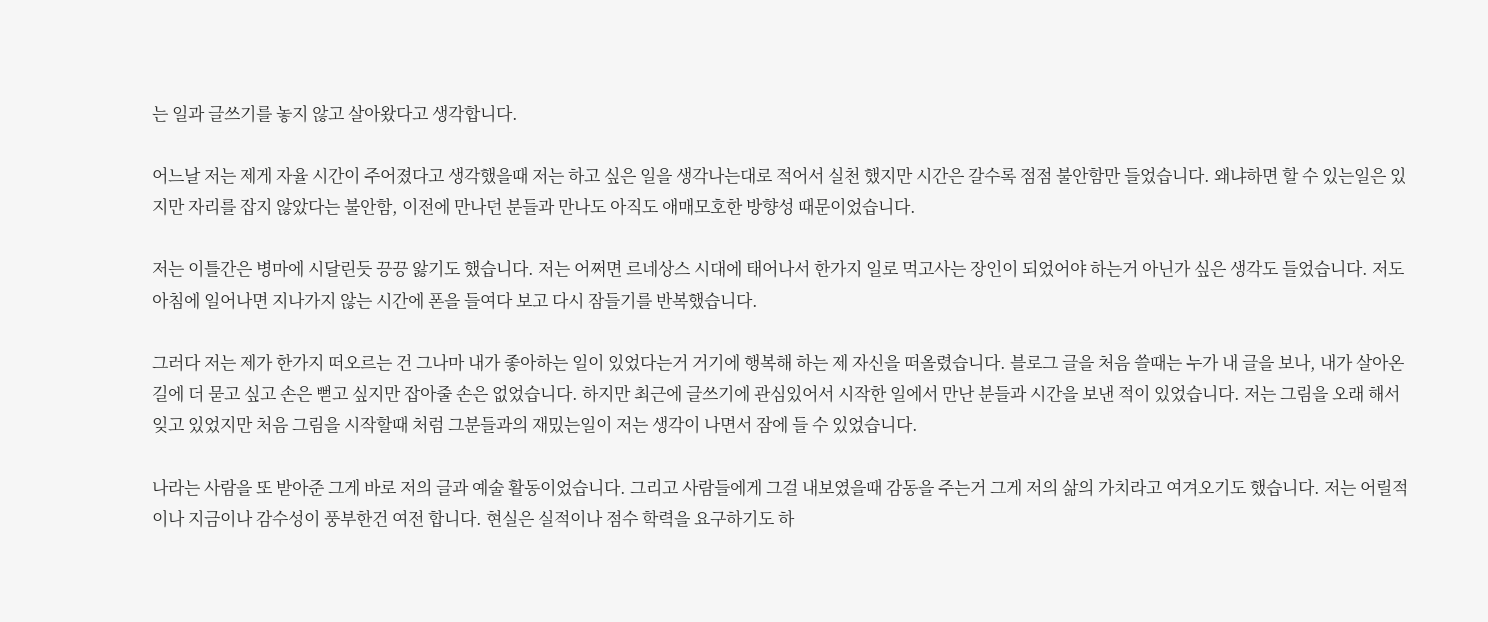는 일과 글쓰기를 놓지 않고 살아왔다고 생각합니다.

어느날 저는 제게 자율 시간이 주어졌다고 생각했을때 저는 하고 싶은 일을 생각나는대로 적어서 실천 했지만 시간은 갈수록 점점 불안함만 들었습니다. 왜냐하면 할 수 있는일은 있지만 자리를 잡지 않았다는 불안함, 이전에 만나던 분들과 만나도 아직도 애매모호한 방향성 때문이었습니다.

저는 이틀간은 병마에 시달린듯 끙끙 앓기도 했습니다. 저는 어쩌면 르네상스 시대에 태어나서 한가지 일로 먹고사는 장인이 되었어야 하는거 아닌가 싶은 생각도 들었습니다. 저도 아침에 일어나면 지나가지 않는 시간에 폰을 들여다 보고 다시 잠들기를 반복했습니다.

그러다 저는 제가 한가지 떠오르는 건 그나마 내가 좋아하는 일이 있었다는거 거기에 행복해 하는 제 자신을 떠올렸습니다. 블로그 글을 처음 쓸때는 누가 내 글을 보나, 내가 살아온 길에 더 묻고 싶고 손은 뻗고 싶지만 잡아줄 손은 없었습니다. 하지만 최근에 글쓰기에 관심있어서 시작한 일에서 만난 분들과 시간을 보낸 적이 있었습니다. 저는 그림을 오래 해서 잊고 있었지만 처음 그림을 시작할때 처럼 그분들과의 재밌는일이 저는 생각이 나면서 잠에 들 수 있었습니다.

나라는 사람을 또 받아준 그게 바로 저의 글과 예술 활동이었습니다. 그리고 사람들에게 그걸 내보였을때 감동을 주는거 그게 저의 삶의 가치라고 여겨오기도 했습니다. 저는 어릴적이나 지금이나 감수성이 풍부한건 여전 합니다. 현실은 실적이나 점수 학력을 요구하기도 하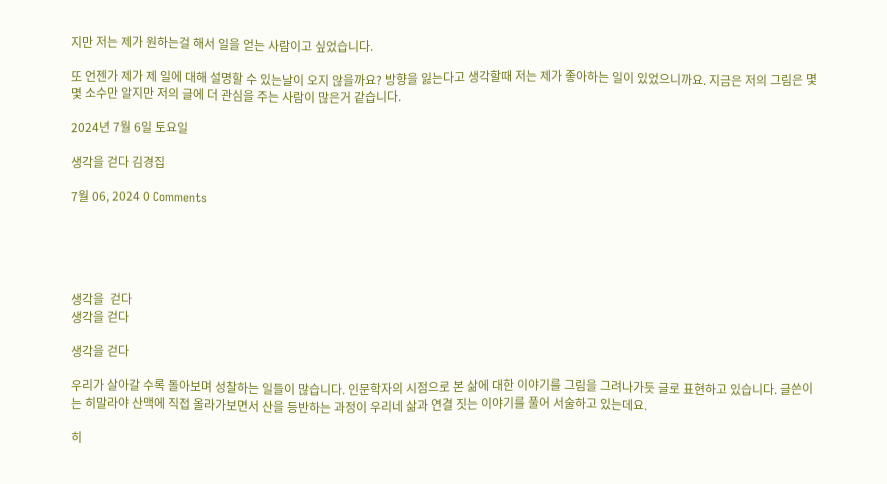지만 저는 제가 원하는걸 해서 일을 얻는 사람이고 싶었습니다.

또 언젠가 제가 제 일에 대해 설명할 수 있는날이 오지 않을까요? 방향을 잃는다고 생각할때 저는 제가 좋아하는 일이 있었으니까요. 지금은 저의 그림은 몇몇 소수만 알지만 저의 글에 더 관심을 주는 사람이 많은거 같습니다.

2024년 7월 6일 토요일

생각을 걷다 김경집

7월 06, 2024 0 Comments





생각을  걷다
생각을 걷다

생각을 걷다

우리가 살아갈 수록 돌아보며 성찰하는 일들이 많습니다. 인문학자의 시점으로 본 삶에 대한 이야기를 그림을 그려나가듯 글로 표현하고 있습니다. 글쓴이는 히말라야 산맥에 직접 올라가보면서 산을 등반하는 과정이 우리네 삶과 연결 짓는 이야기를 풀어 서술하고 있는데요.

히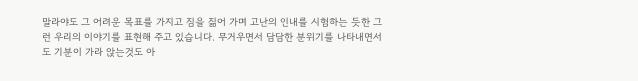말라야도 그 어려운 목표를 가지고 짐을 짊어 가며 고난의 인내를 시험하는 듯한 그런 우리의 이야기를 표현해 주고 있습니다. 무거우면서 담담한 분위기를 나타내면서도 기분이 가라 앉는것도 아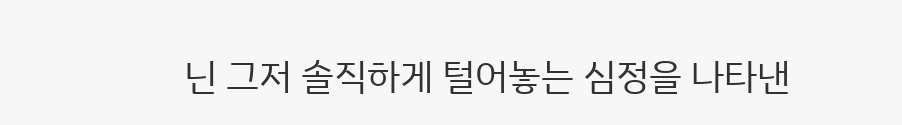닌 그저 솔직하게 털어놓는 심정을 나타낸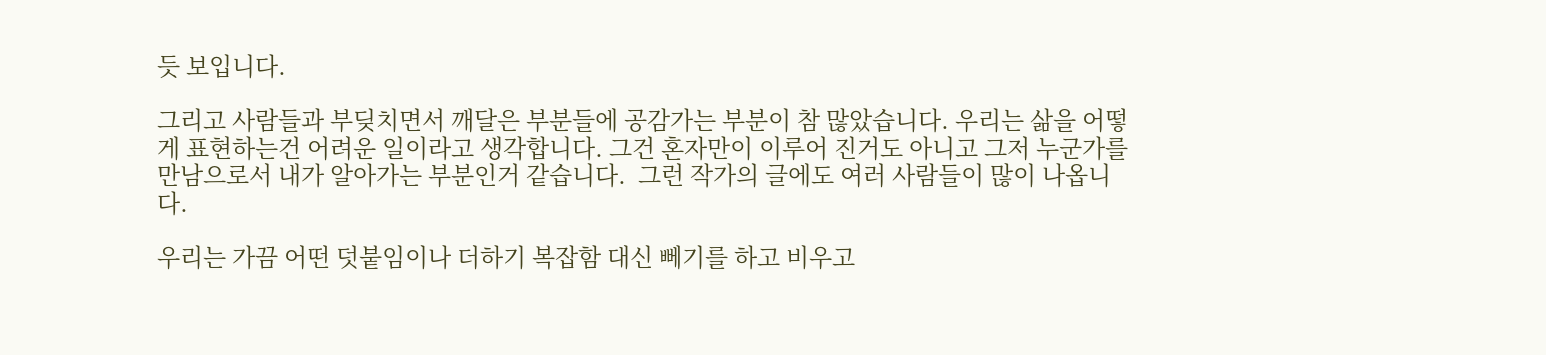듯 보입니다.

그리고 사람들과 부딪치면서 깨달은 부분들에 공감가는 부분이 참 많았습니다. 우리는 삶을 어떻게 표현하는건 어려운 일이라고 생각합니다. 그건 혼자만이 이루어 진거도 아니고 그저 누군가를 만남으로서 내가 알아가는 부분인거 같습니다.  그런 작가의 글에도 여러 사람들이 많이 나옵니다.

우리는 가끔 어떤 덧붙임이나 더하기 복잡함 대신 뻬기를 하고 비우고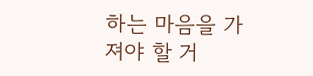하는 마음을 가져야 할 거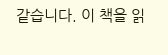같습니다. 이 책을 읽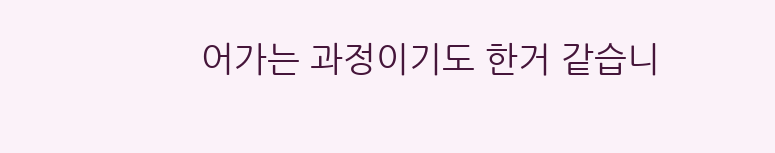어가는 과정이기도 한거 같습니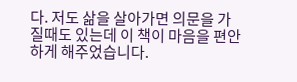다. 저도 삶을 살아가면 의문을 가질때도 있는데 이 책이 마음을 편안하게 해주었습니다.